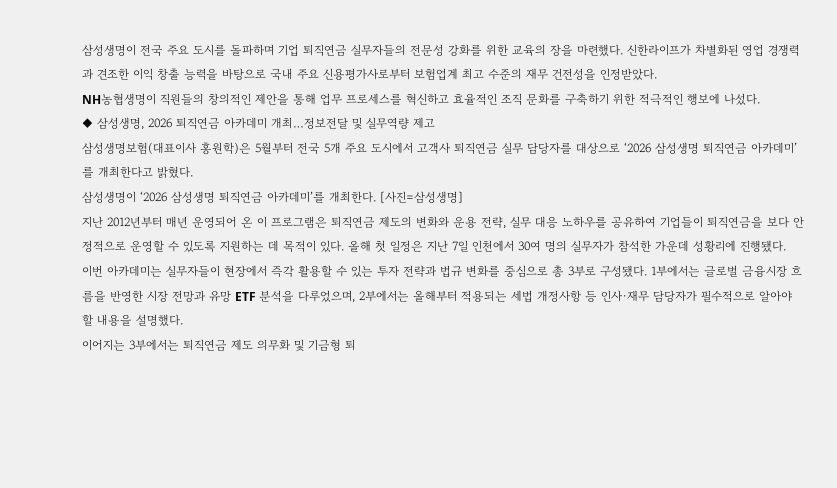삼성생명이 전국 주요 도시를 돌파하며 기업 퇴직연금 실무자들의 전문성 강화를 위한 교육의 장을 마련했다. 신한라이프가 차별화된 영업 경쟁력과 견조한 이익 창출 능력을 바탕으로 국내 주요 신용평가사로부터 보험업계 최고 수준의 재무 건전성을 인정받았다.
NH농협생명이 직원들의 창의적인 제안을 통해 업무 프로세스를 혁신하고 효율적인 조직 문화를 구축하기 위한 적극적인 행보에 나섰다.
◆ 삼성생명, 2026 퇴직연금 아카데미 개최…정보전달 및 실무역량 제고
삼성생명보험(대표이사 홍원학)은 5월부터 전국 5개 주요 도시에서 고객사 퇴직연금 실무 담당자를 대상으로 ‘2026 삼성생명 퇴직연금 아카데미’를 개최한다고 밝혔다.
삼성생명이 ‘2026 삼성생명 퇴직연금 아카데미’를 개최한다. [사진=삼성생명]
지난 2012년부터 매년 운영되어 온 이 프로그램은 퇴직연금 제도의 변화와 운용 전략, 실무 대응 노하우를 공유하여 기업들이 퇴직연금을 보다 안정적으로 운영할 수 있도록 지원하는 데 목적이 있다. 올해 첫 일정은 지난 7일 인천에서 30여 명의 실무자가 참석한 가운데 성황리에 진행됐다.
이번 아카데미는 실무자들이 현장에서 즉각 활용할 수 있는 투자 전략과 법규 변화를 중심으로 총 3부로 구성됐다. 1부에서는 글로벌 금융시장 흐름을 반영한 시장 전망과 유망 ETF 분석을 다루었으며, 2부에서는 올해부터 적용되는 세법 개정사항 등 인사·재무 담당자가 필수적으로 알아야 할 내용을 설명했다.
이어지는 3부에서는 퇴직연금 제도 의무화 및 기금형 퇴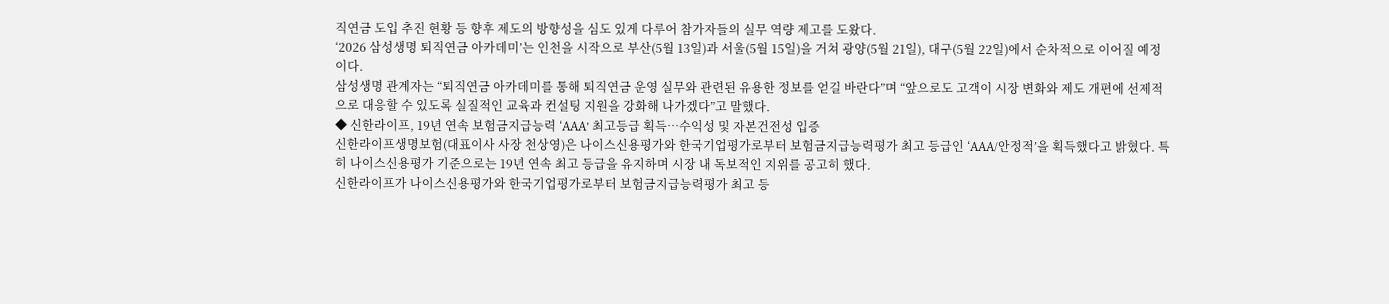직연금 도입 추진 현황 등 향후 제도의 방향성을 심도 있게 다루어 참가자들의 실무 역량 제고를 도왔다.
‘2026 삼성생명 퇴직연금 아카데미’는 인천을 시작으로 부산(5월 13일)과 서울(5월 15일)을 거쳐 광양(5월 21일), 대구(5월 22일)에서 순차적으로 이어질 예정이다.
삼성생명 관계자는 “퇴직연금 아카데미를 통해 퇴직연금 운영 실무와 관련된 유용한 정보를 얻길 바란다”며 “앞으로도 고객이 시장 변화와 제도 개편에 선제적으로 대응할 수 있도록 실질적인 교육과 컨설팅 지원을 강화해 나가겠다”고 말했다.
◆ 신한라이프, 19년 연속 보험금지급능력 ‘AAA’ 최고등급 획득…수익성 및 자본건전성 입증
신한라이프생명보험(대표이사 사장 천상영)은 나이스신용평가와 한국기업평가로부터 보험금지급능력평가 최고 등급인 ‘AAA/안정적’을 획득했다고 밝혔다. 특히 나이스신용평가 기준으로는 19년 연속 최고 등급을 유지하며 시장 내 독보적인 지위를 공고히 했다.
신한라이프가 나이스신용평가와 한국기업평가로부터 보험금지급능력평가 최고 등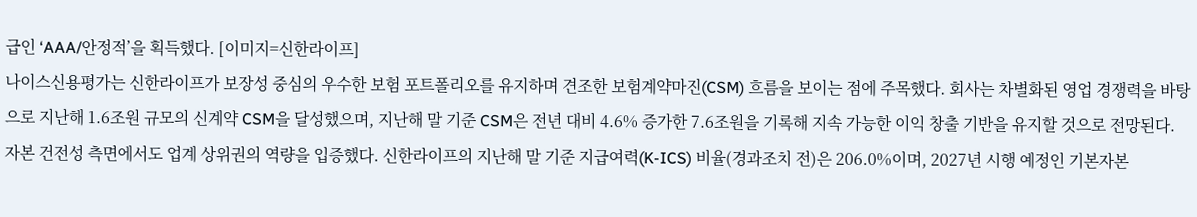급인 ‘AAA/안정적’을 획득했다. [이미지=신한라이프]
나이스신용평가는 신한라이프가 보장성 중심의 우수한 보험 포트폴리오를 유지하며 견조한 보험계약마진(CSM) 흐름을 보이는 점에 주목했다. 회사는 차별화된 영업 경쟁력을 바탕으로 지난해 1.6조원 규모의 신계약 CSM을 달성했으며, 지난해 말 기준 CSM은 전년 대비 4.6% 증가한 7.6조원을 기록해 지속 가능한 이익 창출 기반을 유지할 것으로 전망된다.
자본 건전성 측면에서도 업계 상위권의 역량을 입증했다. 신한라이프의 지난해 말 기준 지급여력(K-ICS) 비율(경과조치 전)은 206.0%이며, 2027년 시행 예정인 기본자본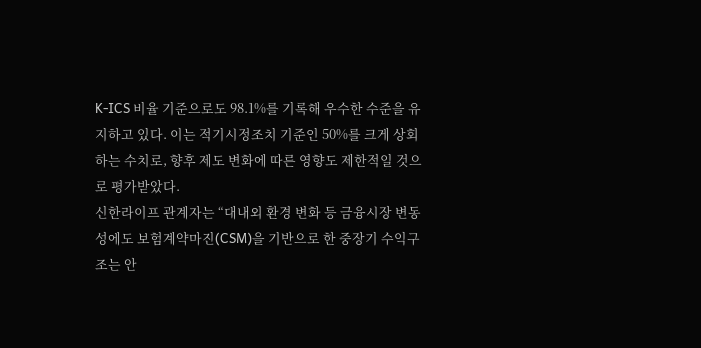K-ICS 비율 기준으로도 98.1%를 기록해 우수한 수준을 유지하고 있다. 이는 적기시정조치 기준인 50%를 크게 상회하는 수치로, 향후 제도 변화에 따른 영향도 제한적일 것으로 평가받았다.
신한라이프 관계자는 “대내외 환경 변화 등 금융시장 변동성에도 보험계약마진(CSM)을 기반으로 한 중장기 수익구조는 안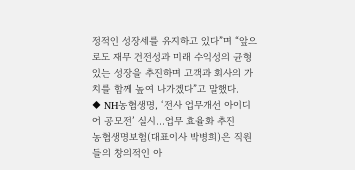정적인 성장세를 유지하고 있다”며 “앞으로도 재무 건전성과 미래 수익성의 균형 있는 성장을 추진하며 고객과 회사의 가치를 함께 높여 나가겠다”고 말했다.
◆ NH농협생명, ‘전사 업무개선 아이디어 공모전’ 실시…업무 효율화 추진
농협생명보험(대표이사 박병희)은 직원들의 창의적인 아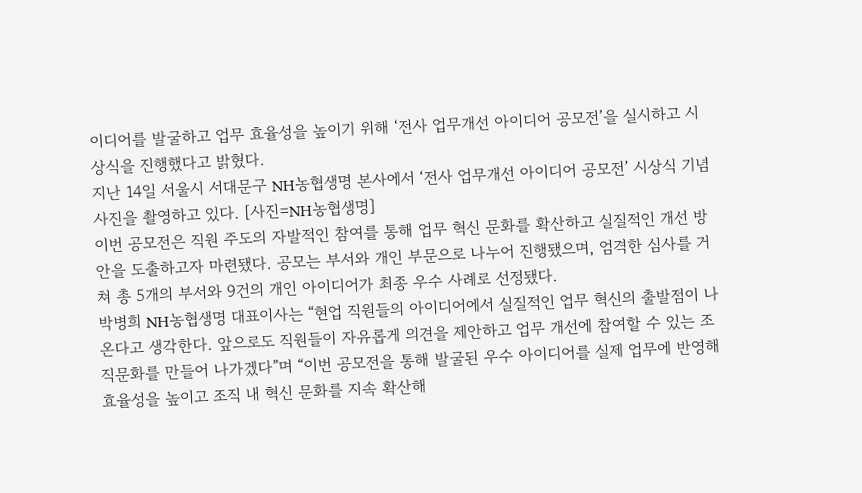이디어를 발굴하고 업무 효율성을 높이기 위해 ‘전사 업무개선 아이디어 공모전’을 실시하고 시상식을 진행했다고 밝혔다.
지난 14일 서울시 서대문구 NH농협생명 본사에서 ‘전사 업무개선 아이디어 공모전’ 시상식 기념사진을 촬영하고 있다. [사진=NH농협생명]
이번 공모전은 직원 주도의 자발적인 참여를 통해 업무 혁신 문화를 확산하고 실질적인 개선 방안을 도출하고자 마련됐다. 공모는 부서와 개인 부문으로 나누어 진행됐으며, 엄격한 심사를 거쳐 총 5개의 부서와 9건의 개인 아이디어가 최종 우수 사례로 선정됐다.
박병희 NH농협생명 대표이사는 “현업 직원들의 아이디어에서 실질적인 업무 혁신의 출발점이 나온다고 생각한다. 앞으로도 직원들이 자유롭게 의견을 제안하고 업무 개선에 참여할 수 있는 조직문화를 만들어 나가겠다”며 “이번 공모전을 통해 발굴된 우수 아이디어를 실제 업무에 반영해 효율성을 높이고 조직 내 혁신 문화를 지속 확산해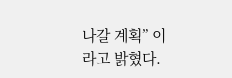나갈 계획” 이라고 밝혔다.